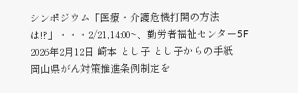シンポジウム「医療・介護危機打開の方法は!?」・・・2/21,14:00~、勤労者福祉センター5F
2026年2月12日 崎本 とし子 とし子からの手紙
岡山県がん対策推進条例制定を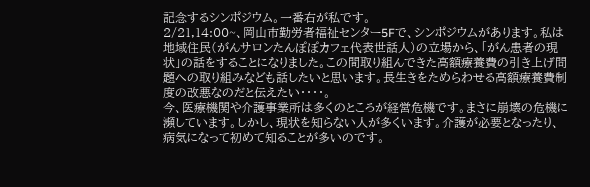記念するシンポジウム。一番右が私です。
2/21,14:00~、岡山市勤労者福祉センター5Fで、シンポジウムがあります。私は地域住民(がんサロンたんぽぽカフェ代表世話人)の立場から、「がん患者の現状」の話をすることになりました。この間取り組んできた高額療養費の引き上げ問題への取り組みなども話したいと思います。長生きをためらわせる高額療養費制度の改悪なのだと伝えたい・・・・。
今、医療機関や介護事業所は多くのところが経営危機です。まさに崩壊の危機に瀕しています。しかし、現状を知らない人が多くいます。介護が必要となったり、病気になって初めて知ることが多いのです。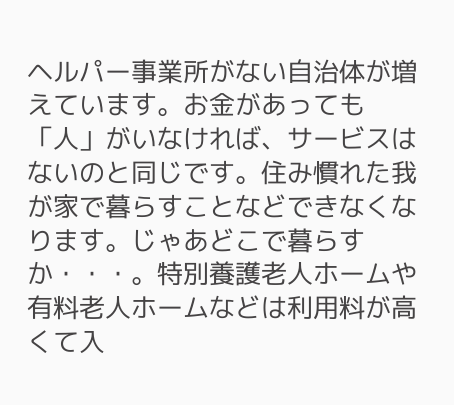ヘルパー事業所がない自治体が増えています。お金があっても「人」がいなければ、サービスはないのと同じです。住み慣れた我が家で暮らすことなどできなくなります。じゃあどこで暮らすか・・・。特別養護老人ホームや有料老人ホームなどは利用料が高くて入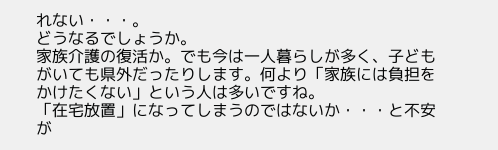れない・・・。
どうなるでしょうか。
家族介護の復活か。でも今は一人暮らしが多く、子どもがいても県外だったりします。何より「家族には負担をかけたくない」という人は多いですね。
「在宅放置」になってしまうのではないか・・・と不安が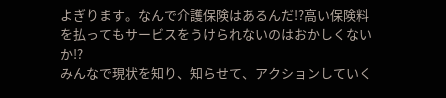よぎります。なんで介護保険はあるんだ!?高い保険料を払ってもサービスをうけられないのはおかしくないか!?
みんなで現状を知り、知らせて、アクションしていく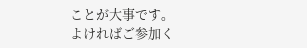ことが大事です。
よければご参加く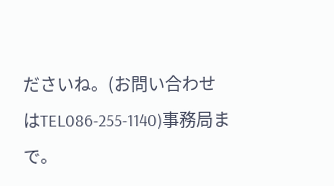ださいね。(お問い合わせはTEL086-255-1140)事務局まで。